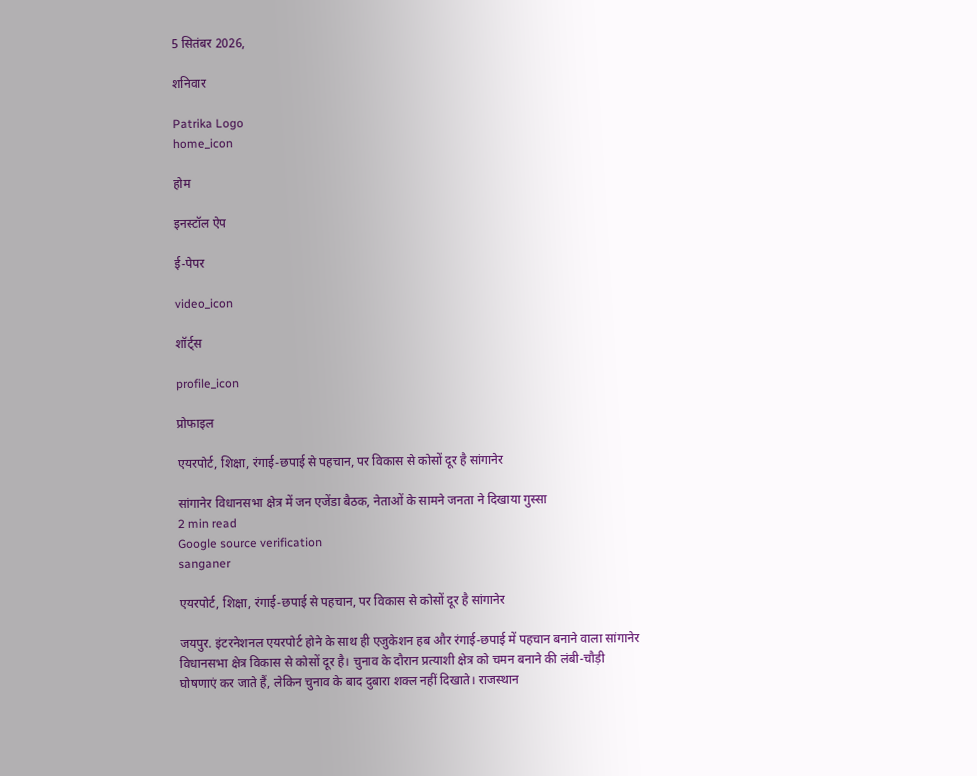5 सितंबर 2026,

शनिवार

Patrika Logo
home_icon

होम

इनस्टॉल ऐप

ई-पेपर

video_icon

शॉर्ट्स

profile_icon

प्रोफाइल

एयरपोर्ट, शिक्षा, रंगाई-छपाई से पहचान, पर विकास से कोसों दूर है सांगानेर

सांगानेर विधानसभा क्षेत्र में जन एजेंडा बैठक, नेताओं के सामने जनता ने दिखाया गुस्सा
2 min read
Google source verification
sanganer

एयरपोर्ट, शिक्षा, रंगाई-छपाई से पहचान, पर विकास से कोसों दूर है सांगानेर

जयपुर. इंटरनेशनल एयरपोर्ट होने के साथ ही एजुकेशन हब और रंगाई-छपाई में पहचान बनाने वाला सांगानेर विधानसभा क्षेत्र विकास से कोसों दूर है। चुनाव के दौरान प्रत्याशी क्षेत्र को चमन बनाने की लंबी-चौड़ी घोषणाएं कर जाते हैं, लेकिन चुनाव के बाद दुबारा शक्ल नहीं दिखाते। राजस्थान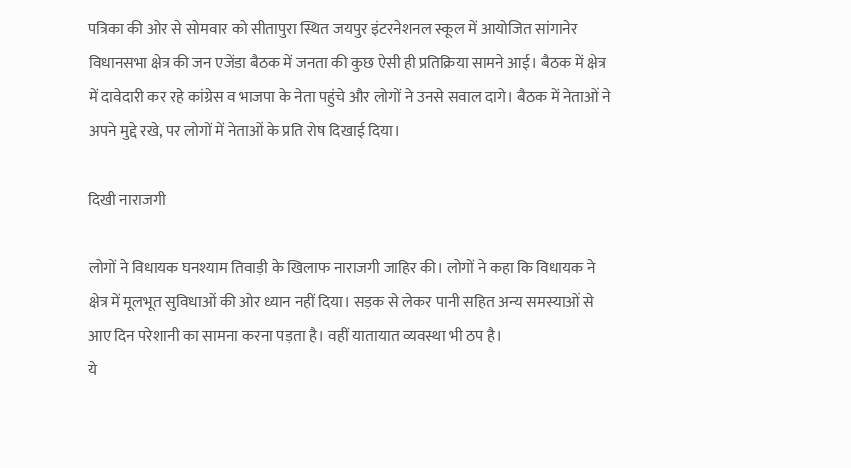पत्रिका की ओर से सोमवार को सीतापुरा स्थित जयपुर इंटरनेशनल स्कूल में आयोजित सांगानेर विधानसभा क्षेत्र की जन एजेंडा बैठक में जनता की कुछ ऐसी ही प्रतिक्रिया सामने आई। बैठक में क्षेत्र में दावेदारी कर रहे कांग्रेस व भाजपा के नेता पहुंचे और लोगों ने उनसे सवाल दागे। बैठक में नेताओं ने अपने मुद्दे रखे, पर लोगों में नेताओं के प्रति रोष दिखाई दिया।

दिखी नाराजगी

लोगों ने विधायक घनश्याम तिवाड़ी के खिलाफ नाराजगी जाहिर की। लोगों ने कहा कि विधायक ने क्षेत्र में मूलभूत सुविधाओं की ओर ध्यान नहीं दिया। सड़क से लेकर पानी सहित अन्य समस्याओं से आए दिन परेशानी का सामना करना पड़ता है। वहीं यातायात व्यवस्था भी ठप है।
ये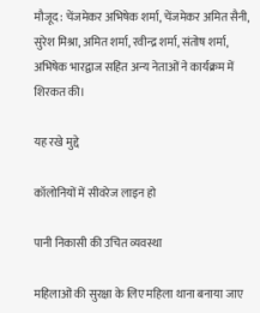मौजूद : चेंजमेकर अभिषेक शर्मा, चेंजमेकर अमित सैनी, सुरेश मिश्रा, अमित शर्मा, रवीन्द्र शर्मा, संतोष शर्मा, अभिषेक भारद्वाज सहित अन्य नेताओं ने कार्यक्रम में शिरकत की।

यह रखे मुद्दे

कॉलोनियों में सीवरेज लाइन हो

पानी निकासी की उचित व्यवस्था

महिलाओं की सुरक्षा के लिए महिला थाना बनाया जाए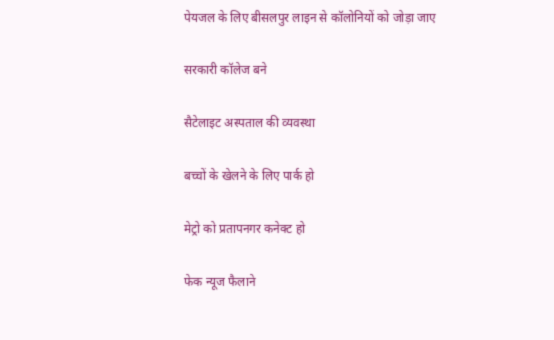पेयजल के लिए बीसलपुर लाइन से कॉलोनियों को जोड़ा जाए

सरकारी कॉलेज बने

सैटेलाइट अस्पताल की व्यवस्था

बच्चों के खेलने के लिए पार्क हो

मेट्रो को प्रतापनगर कनेक्ट हो

फेक न्यूज फैलाने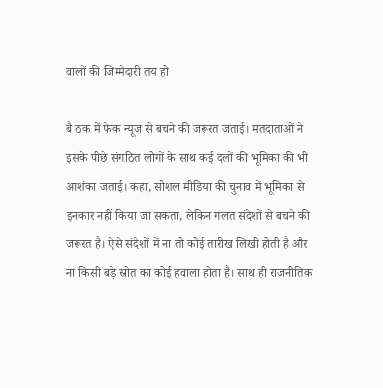वालों की जिम्मेदारी तय हो

बै ठक में फेक न्यूज से बचने की जरूरत जताई। मतदाताओं ने इसके पीछे संगठित लोगों के साथ कई दलों की भूमिका की भी आशंका जताई। कहा, सोशल मीडिया की चुनाव में भूमिका से इनकार नहीं किया जा सकता, लेकिन गलत संदेशों से बचने की जरूरत है। ऐसे संदेशों में ना तो कोई तारीख लिखी होती है और ना किसी बड़े स्रोत का कोई हवाला होता है। साथ ही राजनीतिक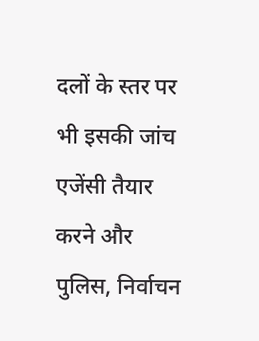दलों के स्तर पर भी इसकी जांच एजेंसी तैयार करने और पुलिस, निर्वाचन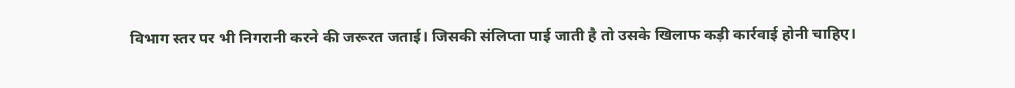विभाग स्तर पर भी निगरानी करने की जरूरत जताई। जिसकी संलिप्ता पाई जाती है तो उसके खिलाफ कड़ी कार्रवाई होनी चाहिए।